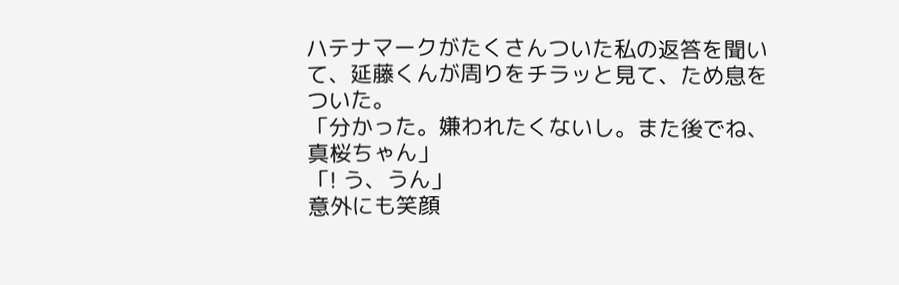ハテナマークがたくさんついた私の返答を聞いて、延藤くんが周りをチラッと見て、ため息をついた。
「分かった。嫌われたくないし。また後でね、真桜ちゃん」
「! う、うん」
意外にも笑顔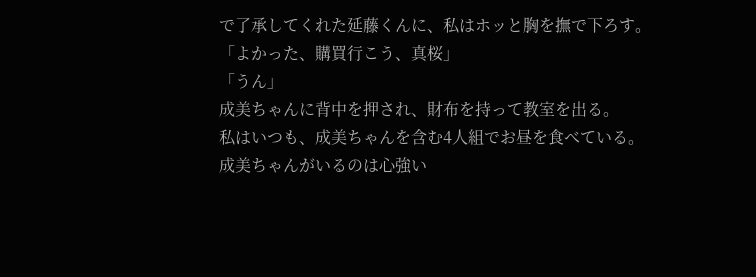で了承してくれた延藤くんに、私はホッと胸を撫で下ろす。
「よかった、購買行こう、真桜」
「うん」
成美ちゃんに背中を押され、財布を持って教室を出る。
私はいつも、成美ちゃんを含む4人組でお昼を食べている。
成美ちゃんがいるのは心強い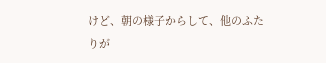けど、朝の様子からして、他のふたりが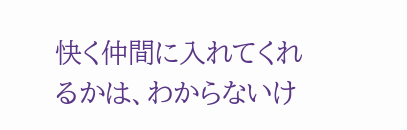快く仲間に入れてくれるかは、わからないけ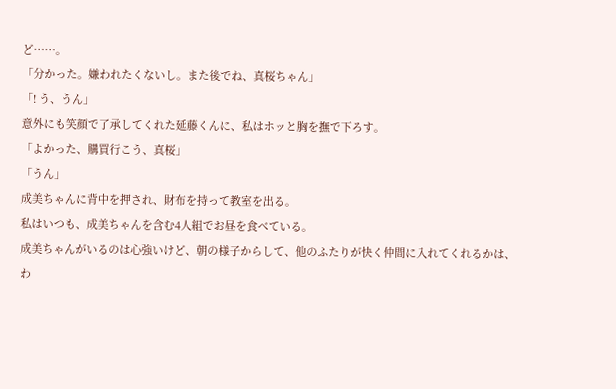ど……。
「分かった。嫌われたくないし。また後でね、真桜ちゃん」
「! う、うん」
意外にも笑顔で了承してくれた延藤くんに、私はホッと胸を撫で下ろす。
「よかった、購買行こう、真桜」
「うん」
成美ちゃんに背中を押され、財布を持って教室を出る。
私はいつも、成美ちゃんを含む4人組でお昼を食べている。
成美ちゃんがいるのは心強いけど、朝の様子からして、他のふたりが快く仲間に入れてくれるかは、わ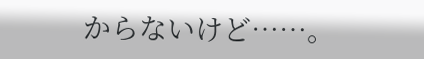からないけど……。